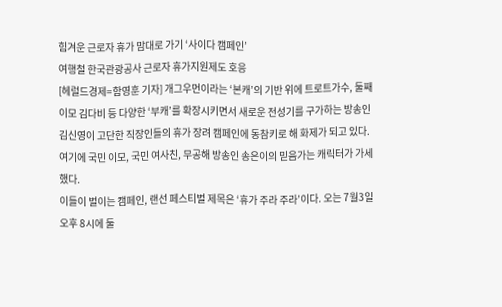힘겨운 근로자 휴가 맘대로 가기 ‘사이다 캠페인’
여행철 한국관광공사 근로자 휴가지원제도 호응
[헤럴드경제=함영훈 기자] 개그우먼이라는 ‘본캐’의 기반 위에 트로트가수, 둘째이모 김다비 등 다양한 ‘부캐’를 확장시키면서 새로운 전성기를 구가하는 방송인 김신영이 고단한 직장인들의 휴가 장려 캠페인에 동참키로 해 화제가 되고 있다.
여기에 국민 이모, 국민 여사친, 무공해 방송인 송은이의 믿음가는 캐릭터가 가세했다.
이들이 벌이는 캠페인, 랜선 페스티벌 제목은 ‘휴가 주라 주라’이다. 오는 7월3일 오후 8시에 둘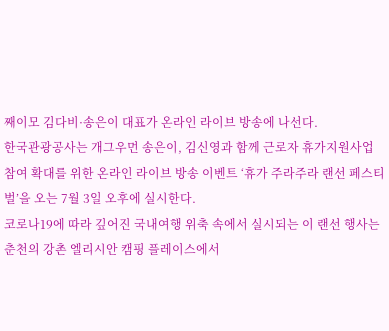째이모 김다비·송은이 대표가 온라인 라이브 방송에 나선다.
한국관광공사는 개그우먼 송은이, 김신영과 함께 근로자 휴가지원사업 참여 확대를 위한 온라인 라이브 방송 이벤트 ‘휴가 주라주라 랜선 페스티벌’을 오는 7월 3일 오후에 실시한다.
코로나19에 따라 깊어진 국내여행 위축 속에서 실시되는 이 랜선 행사는 춘천의 강촌 엘리시안 캠핑 플레이스에서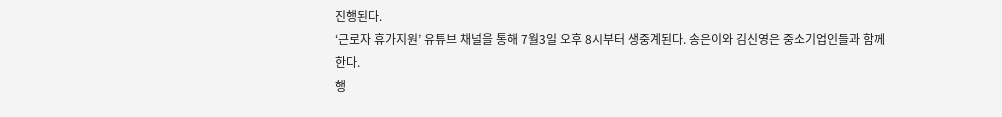진행된다.
‘근로자 휴가지원’ 유튜브 채널을 통해 7월3일 오후 8시부터 생중계된다. 송은이와 김신영은 중소기업인들과 함께 한다.
행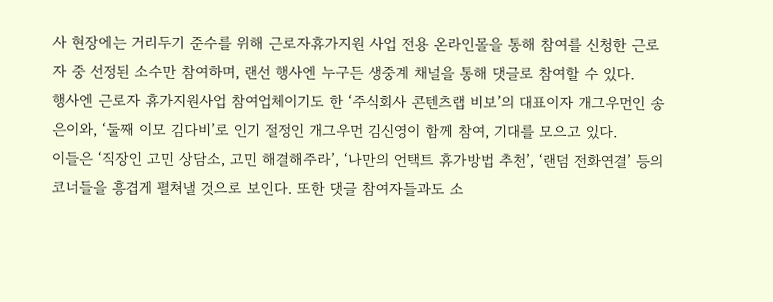사 현장에는 거리두기 준수를 위해 근로자휴가지원 사업 전용 온라인몰을 통해 참여를 신청한 근로자 중 선정된 소수만 참여하며, 랜선 행사엔 누구든 생중계 채널을 통해 댓글로 참여할 수 있다.
행사엔 근로자 휴가지원사업 참여업체이기도 한 ‘주식회사 콘텐츠랩 비보’의 대표이자 개그우먼인 송은이와, ‘둘째 이모 김다비’로 인기 절정인 개그우먼 김신영이 함께 참여, 기대를 모으고 있다.
이들은 ‘직장인 고민 상담소, 고민 해결해주라’, ‘나만의 언택트 휴가방법 추천’, ‘랜덤 전화연결’ 등의 코너들을 흥겹게 펼쳐낼 것으로 보인다. 또한 댓글 참여자들과도 소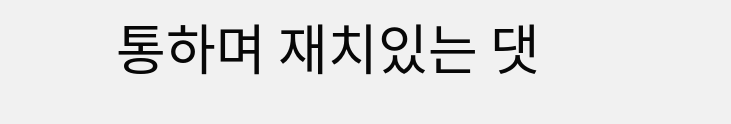통하며 재치있는 댓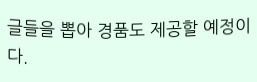글들을 뽑아 경품도 제공할 예정이다.